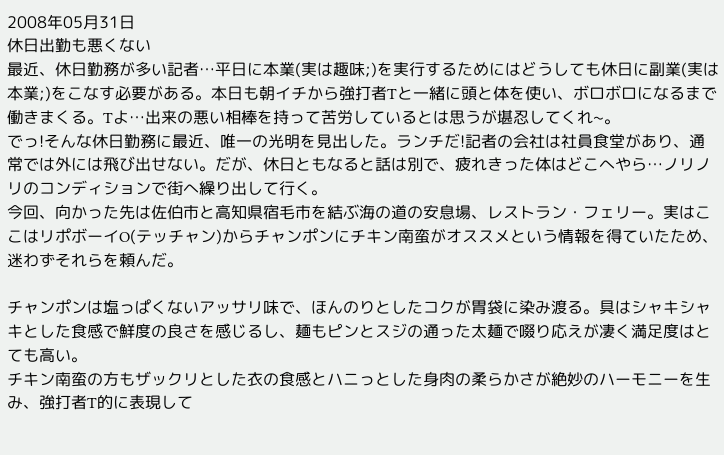2008年05月31日
休日出勤も悪くない
最近、休日勤務が多い記者…平日に本業(実は趣味;)を実行するためにはどうしても休日に副業(実は本業;)をこなす必要がある。本日も朝イチから強打者Tと一緒に頭と体を使い、ボロボロになるまで働きまくる。Tよ…出来の悪い相棒を持って苦労しているとは思うが堪忍してくれ~。
でっ!そんな休日勤務に最近、唯一の光明を見出した。ランチだ!記者の会社は社員食堂があり、通常では外には飛び出せない。だが、休日ともなると話は別で、疲れきった体はどこへやら…ノリノリのコンディションで街へ繰り出して行く。
今回、向かった先は佐伯市と高知県宿毛市を結ぶ海の道の安息場、レストラン・フェリー。実はここはリポボーイO(テッチャン)からチャンポンにチキン南蛮がオススメという情報を得ていたため、迷わずそれらを頼んだ。

チャンポンは塩っぱくないアッサリ味で、ほんのりとしたコクが胃袋に染み渡る。具はシャキシャキとした食感で鮮度の良さを感じるし、麺もピンとスジの通った太麺で啜り応えが凄く満足度はとても高い。
チキン南蛮の方もザックリとした衣の食感とハニっとした身肉の柔らかさが絶妙のハーモニーを生み、強打者T的に表現して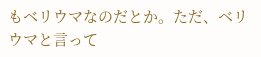もベリウマなのだとか。ただ、ベリウマと言って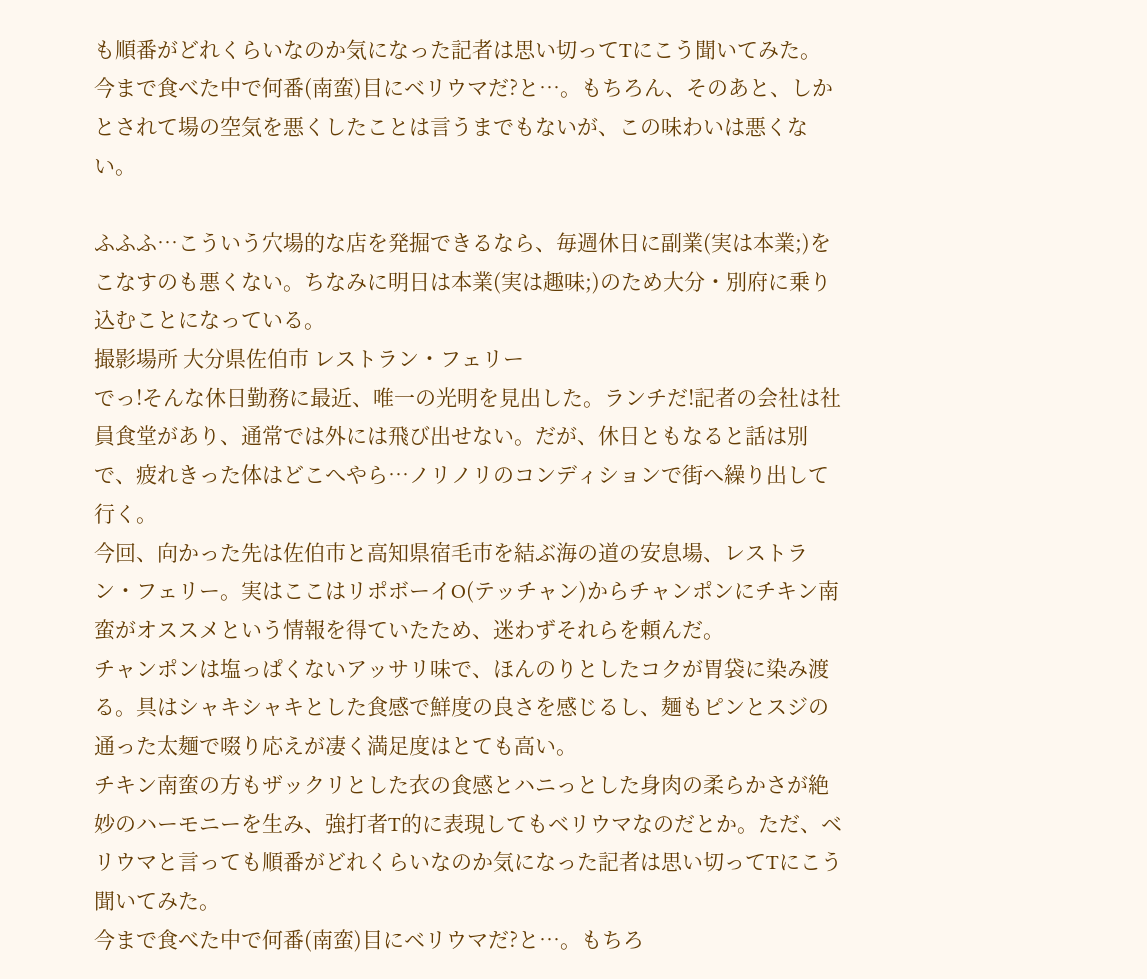も順番がどれくらいなのか気になった記者は思い切ってTにこう聞いてみた。
今まで食べた中で何番(南蛮)目にベリウマだ?と…。もちろん、そのあと、しかとされて場の空気を悪くしたことは言うまでもないが、この味わいは悪くない。

ふふふ…こういう穴場的な店を発掘できるなら、毎週休日に副業(実は本業;)をこなすのも悪くない。ちなみに明日は本業(実は趣味;)のため大分・別府に乗り込むことになっている。
撮影場所 大分県佐伯市 レストラン・フェリー
でっ!そんな休日勤務に最近、唯一の光明を見出した。ランチだ!記者の会社は社員食堂があり、通常では外には飛び出せない。だが、休日ともなると話は別で、疲れきった体はどこへやら…ノリノリのコンディションで街へ繰り出して行く。
今回、向かった先は佐伯市と高知県宿毛市を結ぶ海の道の安息場、レストラン・フェリー。実はここはリポボーイO(テッチャン)からチャンポンにチキン南蛮がオススメという情報を得ていたため、迷わずそれらを頼んだ。
チャンポンは塩っぱくないアッサリ味で、ほんのりとしたコクが胃袋に染み渡る。具はシャキシャキとした食感で鮮度の良さを感じるし、麺もピンとスジの通った太麺で啜り応えが凄く満足度はとても高い。
チキン南蛮の方もザックリとした衣の食感とハニっとした身肉の柔らかさが絶妙のハーモニーを生み、強打者T的に表現してもベリウマなのだとか。ただ、ベリウマと言っても順番がどれくらいなのか気になった記者は思い切ってTにこう聞いてみた。
今まで食べた中で何番(南蛮)目にベリウマだ?と…。もちろ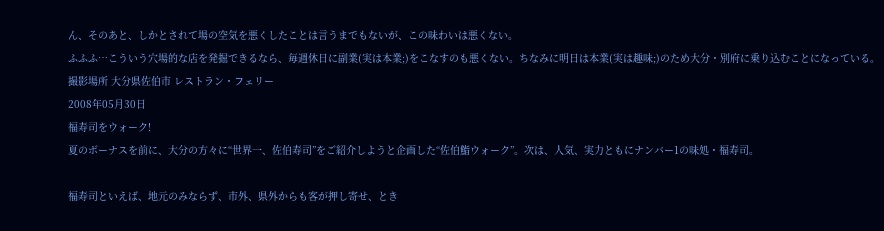ん、そのあと、しかとされて場の空気を悪くしたことは言うまでもないが、この味わいは悪くない。
ふふふ…こういう穴場的な店を発掘できるなら、毎週休日に副業(実は本業;)をこなすのも悪くない。ちなみに明日は本業(実は趣味;)のため大分・別府に乗り込むことになっている。
撮影場所 大分県佐伯市 レストラン・フェリー
2008年05月30日
福寿司をウォーク!
夏のボーナスを前に、大分の方々に“世界一、佐伯寿司”をご紹介しようと企画した“佐伯鮨ウォーク”。次は、人気、実力ともにナンバー1の味処・福寿司。

福寿司といえば、地元のみならず、市外、県外からも客が押し寄せ、とき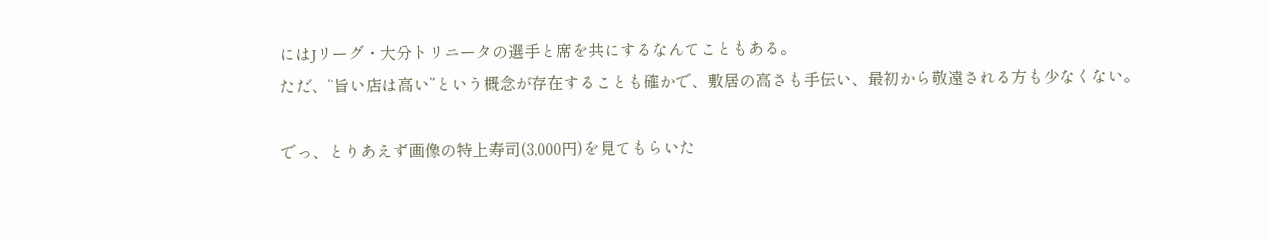にはJリーグ・大分トリニータの選手と席を共にするなんてこともある。
ただ、“旨い店は高い”という概念が存在することも確かで、敷居の高さも手伝い、最初から敬遠される方も少なくない。

でっ、とりあえず画像の特上寿司(3,000円)を見てもらいた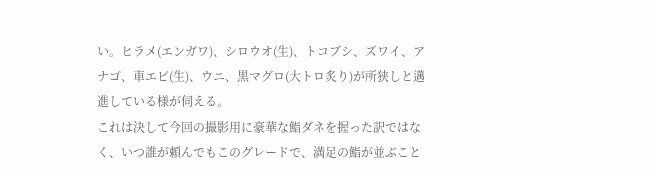い。ヒラメ(エンガワ)、シロウオ(生)、トコブシ、ズワイ、アナゴ、車エビ(生)、ウニ、黒マグロ(大トロ炙り)が所狭しと邁進している様が伺える。
これは決して今回の撮影用に豪華な鮨ダネを握った訳ではなく、いつ誰が頼んでもこのグレードで、満足の鮨が並ぶこと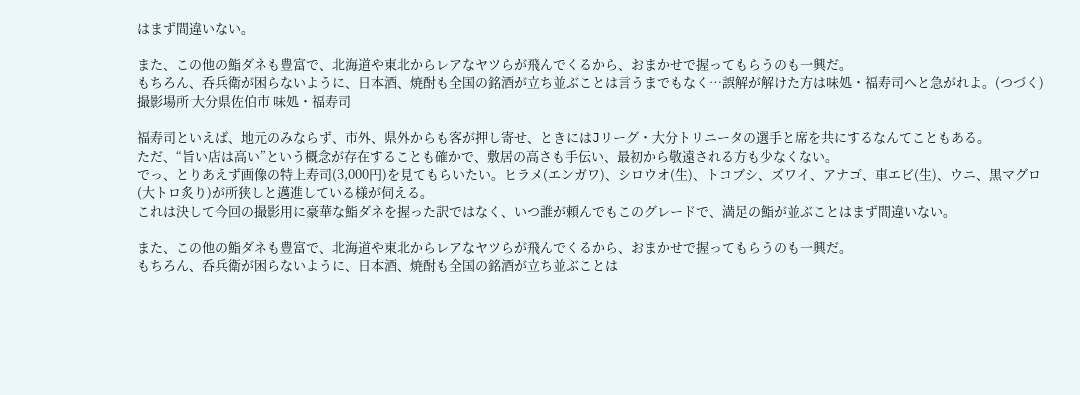はまず間違いない。

また、この他の鮨ダネも豊富で、北海道や東北からレアなヤツらが飛んでくるから、おまかせで握ってもらうのも一興だ。
もちろん、呑兵衛が困らないように、日本酒、焼酎も全国の銘酒が立ち並ぶことは言うまでもなく…誤解が解けた方は味処・福寿司へと急がれよ。(つづく)
撮影場所 大分県佐伯市 味処・福寿司

福寿司といえば、地元のみならず、市外、県外からも客が押し寄せ、ときにはJリーグ・大分トリニータの選手と席を共にするなんてこともある。
ただ、“旨い店は高い”という概念が存在することも確かで、敷居の高さも手伝い、最初から敬遠される方も少なくない。
でっ、とりあえず画像の特上寿司(3,000円)を見てもらいたい。ヒラメ(エンガワ)、シロウオ(生)、トコブシ、ズワイ、アナゴ、車エビ(生)、ウニ、黒マグロ(大トロ炙り)が所狭しと邁進している様が伺える。
これは決して今回の撮影用に豪華な鮨ダネを握った訳ではなく、いつ誰が頼んでもこのグレードで、満足の鮨が並ぶことはまず間違いない。

また、この他の鮨ダネも豊富で、北海道や東北からレアなヤツらが飛んでくるから、おまかせで握ってもらうのも一興だ。
もちろん、呑兵衛が困らないように、日本酒、焼酎も全国の銘酒が立ち並ぶことは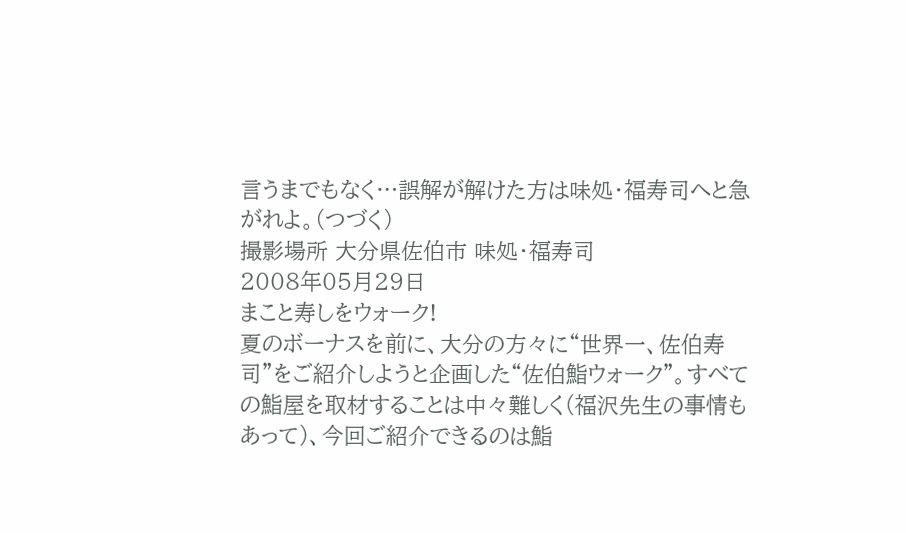言うまでもなく…誤解が解けた方は味処・福寿司へと急がれよ。(つづく)
撮影場所 大分県佐伯市 味処・福寿司
2008年05月29日
まこと寿しをウォーク!
夏のボーナスを前に、大分の方々に“世界一、佐伯寿司”をご紹介しようと企画した“佐伯鮨ウォーク”。すべての鮨屋を取材することは中々難しく(福沢先生の事情もあって)、今回ご紹介できるのは鮨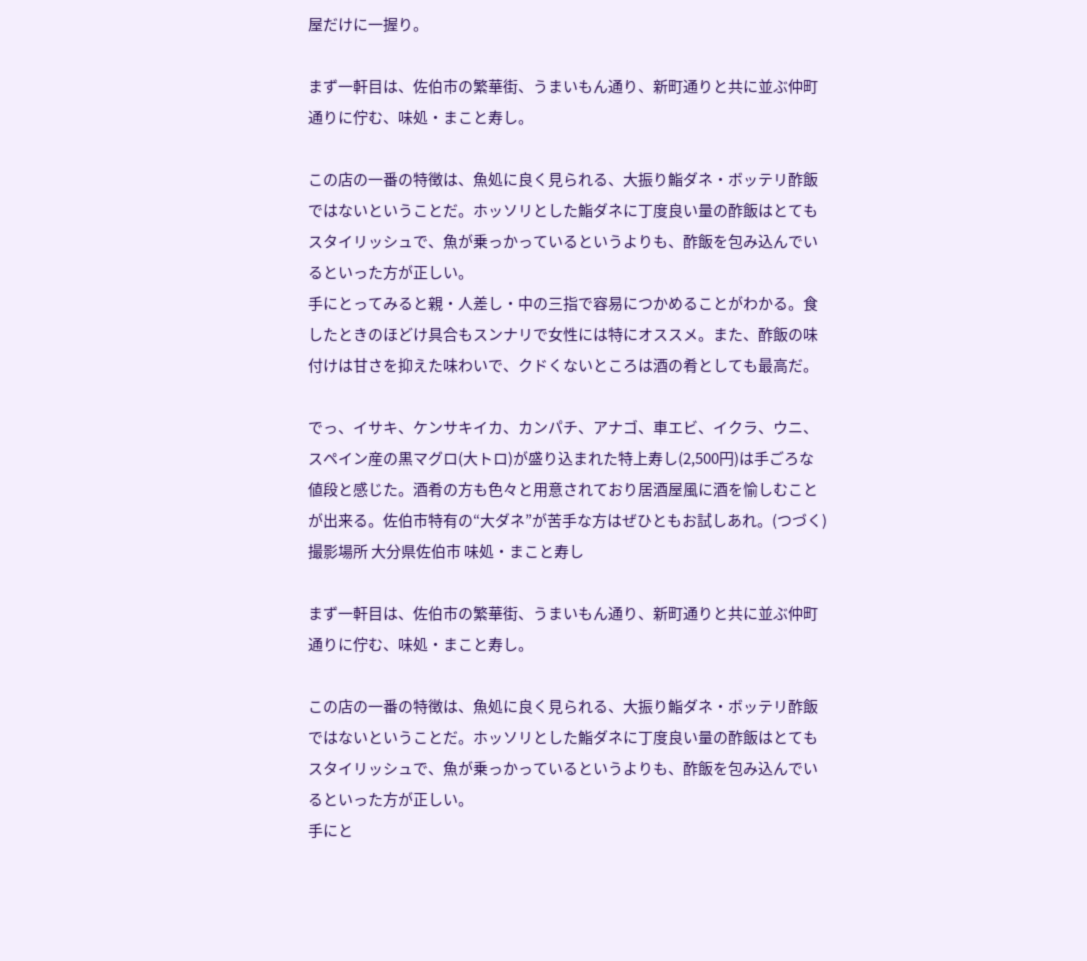屋だけに一握り。

まず一軒目は、佐伯市の繁華街、うまいもん通り、新町通りと共に並ぶ仲町通りに佇む、味処・まこと寿し。

この店の一番の特徴は、魚処に良く見られる、大振り鮨ダネ・ボッテリ酢飯ではないということだ。ホッソリとした鮨ダネに丁度良い量の酢飯はとてもスタイリッシュで、魚が乗っかっているというよりも、酢飯を包み込んでいるといった方が正しい。
手にとってみると親・人差し・中の三指で容易につかめることがわかる。食したときのほどけ具合もスンナリで女性には特にオススメ。また、酢飯の味付けは甘さを抑えた味わいで、クドくないところは酒の肴としても最高だ。

でっ、イサキ、ケンサキイカ、カンパチ、アナゴ、車エビ、イクラ、ウニ、スペイン産の黒マグロ(大トロ)が盛り込まれた特上寿し(2,500円)は手ごろな値段と感じた。酒肴の方も色々と用意されており居酒屋風に酒を愉しむことが出来る。佐伯市特有の“大ダネ”が苦手な方はぜひともお試しあれ。(つづく)
撮影場所 大分県佐伯市 味処・まこと寿し

まず一軒目は、佐伯市の繁華街、うまいもん通り、新町通りと共に並ぶ仲町通りに佇む、味処・まこと寿し。

この店の一番の特徴は、魚処に良く見られる、大振り鮨ダネ・ボッテリ酢飯ではないということだ。ホッソリとした鮨ダネに丁度良い量の酢飯はとてもスタイリッシュで、魚が乗っかっているというよりも、酢飯を包み込んでいるといった方が正しい。
手にと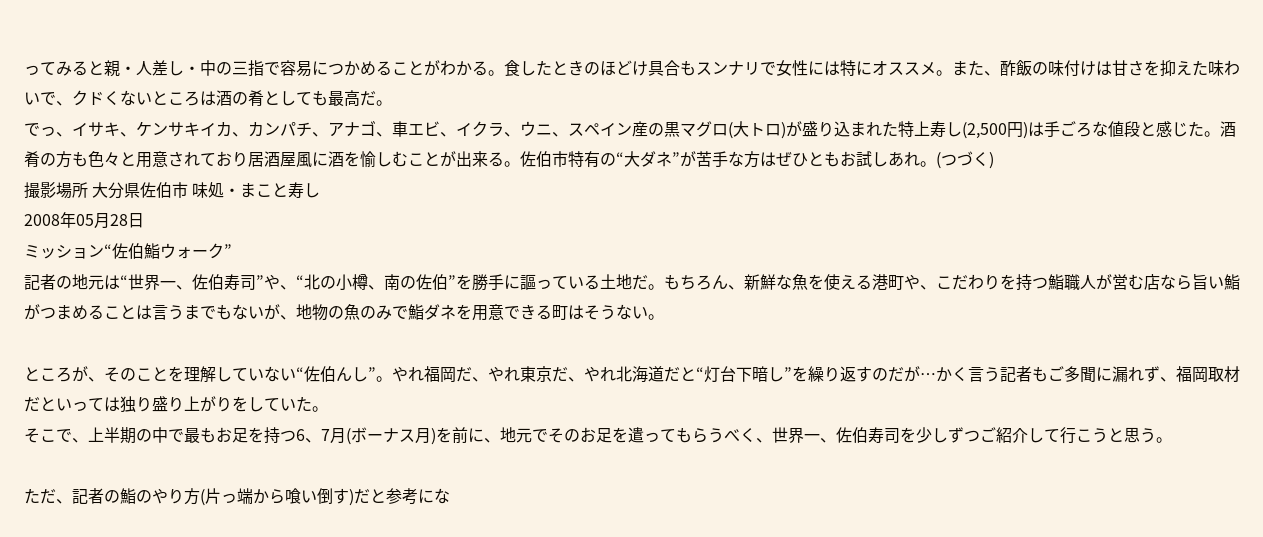ってみると親・人差し・中の三指で容易につかめることがわかる。食したときのほどけ具合もスンナリで女性には特にオススメ。また、酢飯の味付けは甘さを抑えた味わいで、クドくないところは酒の肴としても最高だ。
でっ、イサキ、ケンサキイカ、カンパチ、アナゴ、車エビ、イクラ、ウニ、スペイン産の黒マグロ(大トロ)が盛り込まれた特上寿し(2,500円)は手ごろな値段と感じた。酒肴の方も色々と用意されており居酒屋風に酒を愉しむことが出来る。佐伯市特有の“大ダネ”が苦手な方はぜひともお試しあれ。(つづく)
撮影場所 大分県佐伯市 味処・まこと寿し
2008年05月28日
ミッション“佐伯鮨ウォーク”
記者の地元は“世界一、佐伯寿司”や、“北の小樽、南の佐伯”を勝手に謳っている土地だ。もちろん、新鮮な魚を使える港町や、こだわりを持つ鮨職人が営む店なら旨い鮨がつまめることは言うまでもないが、地物の魚のみで鮨ダネを用意できる町はそうない。

ところが、そのことを理解していない“佐伯んし”。やれ福岡だ、やれ東京だ、やれ北海道だと“灯台下暗し”を繰り返すのだが…かく言う記者もご多聞に漏れず、福岡取材だといっては独り盛り上がりをしていた。
そこで、上半期の中で最もお足を持つ6、7月(ボーナス月)を前に、地元でそのお足を遣ってもらうべく、世界一、佐伯寿司を少しずつご紹介して行こうと思う。

ただ、記者の鮨のやり方(片っ端から喰い倒す)だと参考にな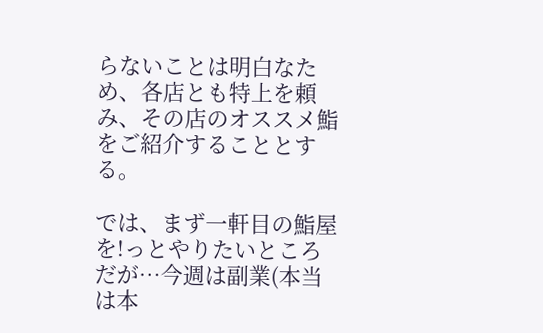らないことは明白なため、各店とも特上を頼み、その店のオススメ鮨をご紹介することとする。

では、まず一軒目の鮨屋を!っとやりたいところだが…今週は副業(本当は本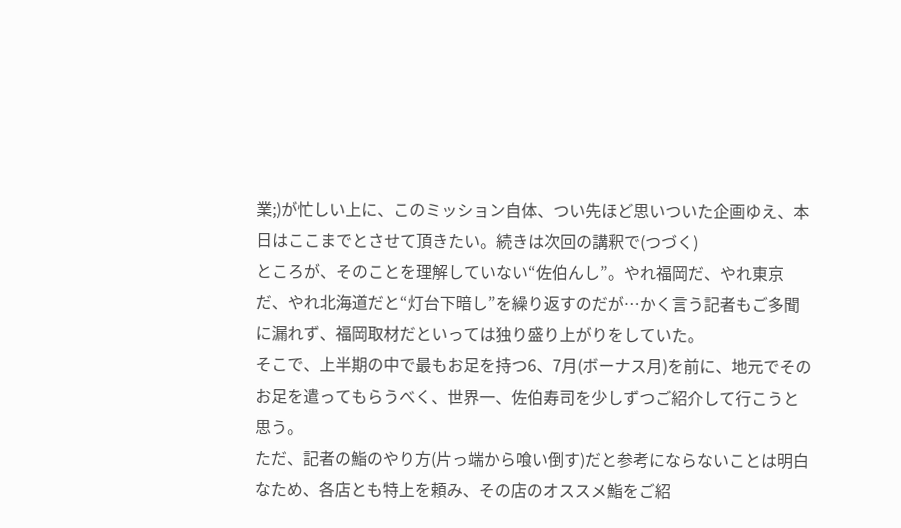業;)が忙しい上に、このミッション自体、つい先ほど思いついた企画ゆえ、本日はここまでとさせて頂きたい。続きは次回の講釈で(つづく)
ところが、そのことを理解していない“佐伯んし”。やれ福岡だ、やれ東京だ、やれ北海道だと“灯台下暗し”を繰り返すのだが…かく言う記者もご多聞に漏れず、福岡取材だといっては独り盛り上がりをしていた。
そこで、上半期の中で最もお足を持つ6、7月(ボーナス月)を前に、地元でそのお足を遣ってもらうべく、世界一、佐伯寿司を少しずつご紹介して行こうと思う。
ただ、記者の鮨のやり方(片っ端から喰い倒す)だと参考にならないことは明白なため、各店とも特上を頼み、その店のオススメ鮨をご紹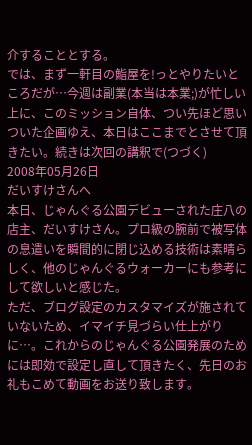介することとする。
では、まず一軒目の鮨屋を!っとやりたいところだが…今週は副業(本当は本業;)が忙しい上に、このミッション自体、つい先ほど思いついた企画ゆえ、本日はここまでとさせて頂きたい。続きは次回の講釈で(つづく)
2008年05月26日
だいすけさんへ
本日、じゃんぐる公園デビューされた庄八の店主、だいすけさん。プロ級の腕前で被写体の息遣いを瞬間的に閉じ込める技術は素晴らしく、他のじゃんぐるウォーカーにも参考にして欲しいと感じた。
ただ、ブログ設定のカスタマイズが施されていないため、イマイチ見づらい仕上がりに…。これからのじゃんぐる公園発展のためには即効で設定し直して頂きたく、先日のお礼もこめて動画をお送り致します。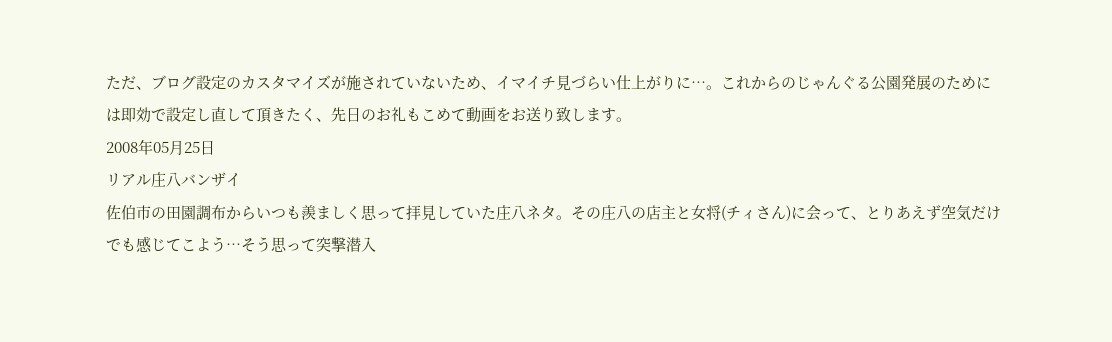ただ、ブログ設定のカスタマイズが施されていないため、イマイチ見づらい仕上がりに…。これからのじゃんぐる公園発展のためには即効で設定し直して頂きたく、先日のお礼もこめて動画をお送り致します。
2008年05月25日
リアル庄八バンザイ
佐伯市の田園調布からいつも羨ましく思って拝見していた庄八ネタ。その庄八の店主と女将(チィさん)に会って、とりあえず空気だけでも感じてこよう…そう思って突撃潜入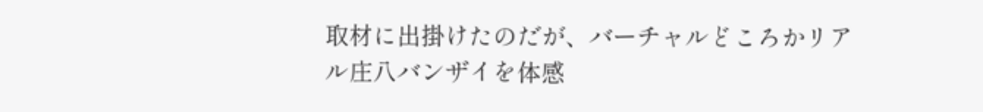取材に出掛けたのだが、バーチャルどころかリアル庄八バンザイを体感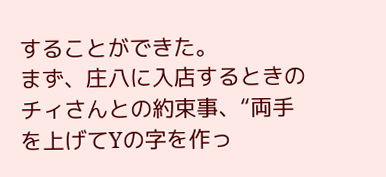することができた。
まず、庄八に入店するときのチィさんとの約束事、“両手を上げてYの字を作っ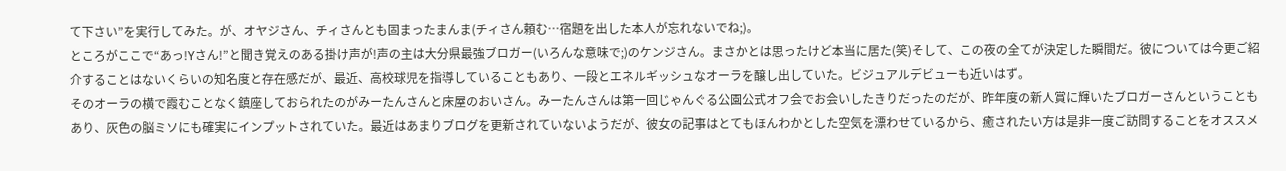て下さい”を実行してみた。が、オヤジさん、チィさんとも固まったまんま(チィさん頼む…宿題を出した本人が忘れないでね;)。
ところがここで“あっ!Yさん!”と聞き覚えのある掛け声が!声の主は大分県最強ブロガー(いろんな意味で;)のケンジさん。まさかとは思ったけど本当に居た(笑)そして、この夜の全てが決定した瞬間だ。彼については今更ご紹介することはないくらいの知名度と存在感だが、最近、高校球児を指導していることもあり、一段とエネルギッシュなオーラを醸し出していた。ビジュアルデビューも近いはず。
そのオーラの横で霞むことなく鎮座しておられたのがみーたんさんと床屋のおいさん。みーたんさんは第一回じゃんぐる公園公式オフ会でお会いしたきりだったのだが、昨年度の新人賞に輝いたブロガーさんということもあり、灰色の脳ミソにも確実にインプットされていた。最近はあまりブログを更新されていないようだが、彼女の記事はとてもほんわかとした空気を漂わせているから、癒されたい方は是非一度ご訪問することをオススメ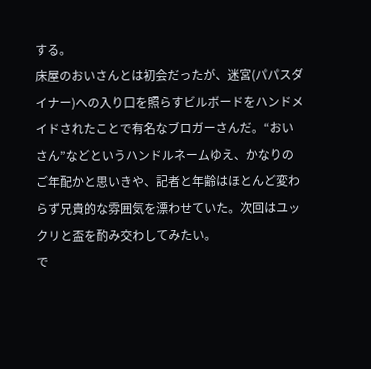する。
床屋のおいさんとは初会だったが、迷宮(パパスダイナー)への入り口を照らすビルボードをハンドメイドされたことで有名なブロガーさんだ。“おいさん”などというハンドルネームゆえ、かなりのご年配かと思いきや、記者と年齢はほとんど変わらず兄貴的な雰囲気を漂わせていた。次回はユックリと盃を酌み交わしてみたい。
で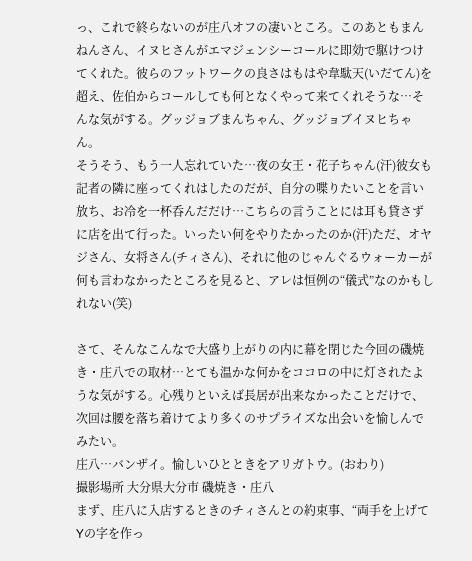っ、これで終らないのが庄八オフの凄いところ。このあともまんねんさん、イヌヒさんがエマジェンシーコールに即効で駆けつけてくれた。彼らのフットワークの良さはもはや韋駄天(いだてん)を超え、佐伯からコールしても何となくやって来てくれそうな…そんな気がする。グッジョブまんちゃん、グッジョブイヌヒちゃん。
そうそう、もう一人忘れていた…夜の女王・花子ちゃん(汗)彼女も記者の隣に座ってくれはしたのだが、自分の喋りたいことを言い放ち、お冷を一杯呑んだだけ…こちらの言うことには耳も貸さずに店を出て行った。いったい何をやりたかったのか(汗)ただ、オヤジさん、女将さん(チィさん)、それに他のじゃんぐるウォーカーが何も言わなかったところを見ると、アレは恒例の“儀式”なのかもしれない(笑)

さて、そんなこんなで大盛り上がりの内に幕を閉じた今回の磯焼き・庄八での取材…とても温かな何かをココロの中に灯されたような気がする。心残りといえば長居が出来なかったことだけで、次回は腰を落ち着けてより多くのサプライズな出会いを愉しんでみたい。
庄八…バンザイ。愉しいひとときをアリガトウ。(おわり)
撮影場所 大分県大分市 磯焼き・庄八
まず、庄八に入店するときのチィさんとの約束事、“両手を上げてYの字を作っ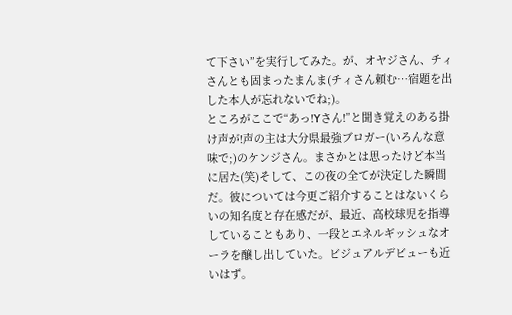て下さい”を実行してみた。が、オヤジさん、チィさんとも固まったまんま(チィさん頼む…宿題を出した本人が忘れないでね;)。
ところがここで“あっ!Yさん!”と聞き覚えのある掛け声が!声の主は大分県最強ブロガー(いろんな意味で;)のケンジさん。まさかとは思ったけど本当に居た(笑)そして、この夜の全てが決定した瞬間だ。彼については今更ご紹介することはないくらいの知名度と存在感だが、最近、高校球児を指導していることもあり、一段とエネルギッシュなオーラを醸し出していた。ビジュアルデビューも近いはず。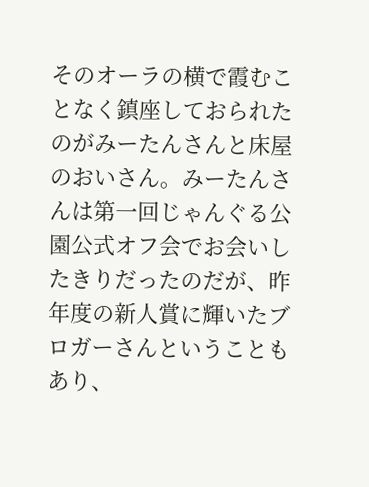そのオーラの横で霞むことなく鎮座しておられたのがみーたんさんと床屋のおいさん。みーたんさんは第一回じゃんぐる公園公式オフ会でお会いしたきりだったのだが、昨年度の新人賞に輝いたブロガーさんということもあり、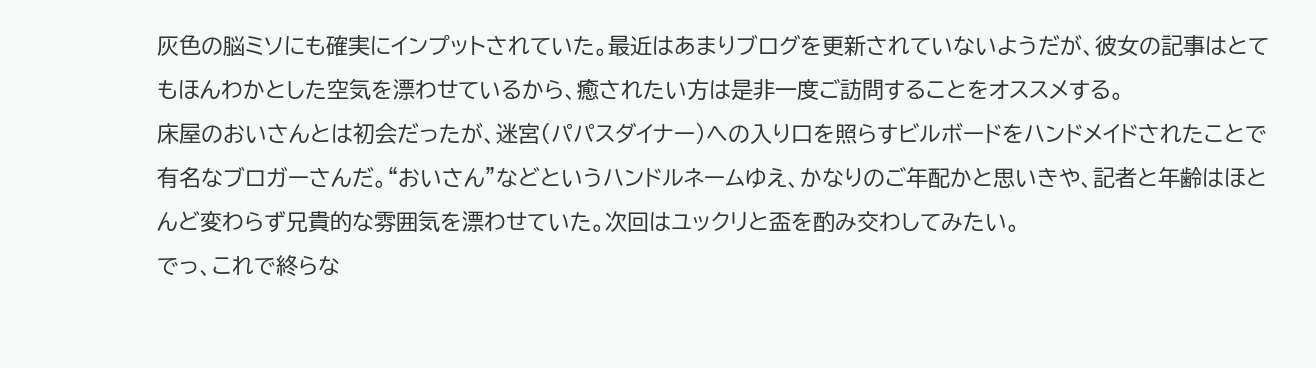灰色の脳ミソにも確実にインプットされていた。最近はあまりブログを更新されていないようだが、彼女の記事はとてもほんわかとした空気を漂わせているから、癒されたい方は是非一度ご訪問することをオススメする。
床屋のおいさんとは初会だったが、迷宮(パパスダイナー)への入り口を照らすビルボードをハンドメイドされたことで有名なブロガーさんだ。“おいさん”などというハンドルネームゆえ、かなりのご年配かと思いきや、記者と年齢はほとんど変わらず兄貴的な雰囲気を漂わせていた。次回はユックリと盃を酌み交わしてみたい。
でっ、これで終らな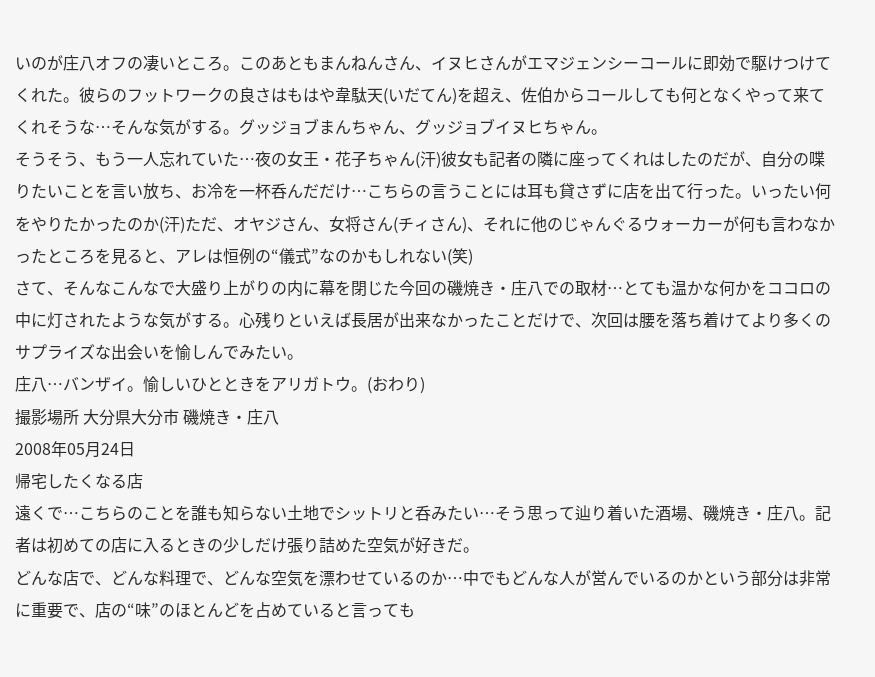いのが庄八オフの凄いところ。このあともまんねんさん、イヌヒさんがエマジェンシーコールに即効で駆けつけてくれた。彼らのフットワークの良さはもはや韋駄天(いだてん)を超え、佐伯からコールしても何となくやって来てくれそうな…そんな気がする。グッジョブまんちゃん、グッジョブイヌヒちゃん。
そうそう、もう一人忘れていた…夜の女王・花子ちゃん(汗)彼女も記者の隣に座ってくれはしたのだが、自分の喋りたいことを言い放ち、お冷を一杯呑んだだけ…こちらの言うことには耳も貸さずに店を出て行った。いったい何をやりたかったのか(汗)ただ、オヤジさん、女将さん(チィさん)、それに他のじゃんぐるウォーカーが何も言わなかったところを見ると、アレは恒例の“儀式”なのかもしれない(笑)
さて、そんなこんなで大盛り上がりの内に幕を閉じた今回の磯焼き・庄八での取材…とても温かな何かをココロの中に灯されたような気がする。心残りといえば長居が出来なかったことだけで、次回は腰を落ち着けてより多くのサプライズな出会いを愉しんでみたい。
庄八…バンザイ。愉しいひとときをアリガトウ。(おわり)
撮影場所 大分県大分市 磯焼き・庄八
2008年05月24日
帰宅したくなる店
遠くで…こちらのことを誰も知らない土地でシットリと呑みたい…そう思って辿り着いた酒場、磯焼き・庄八。記者は初めての店に入るときの少しだけ張り詰めた空気が好きだ。
どんな店で、どんな料理で、どんな空気を漂わせているのか…中でもどんな人が営んでいるのかという部分は非常に重要で、店の“味”のほとんどを占めていると言っても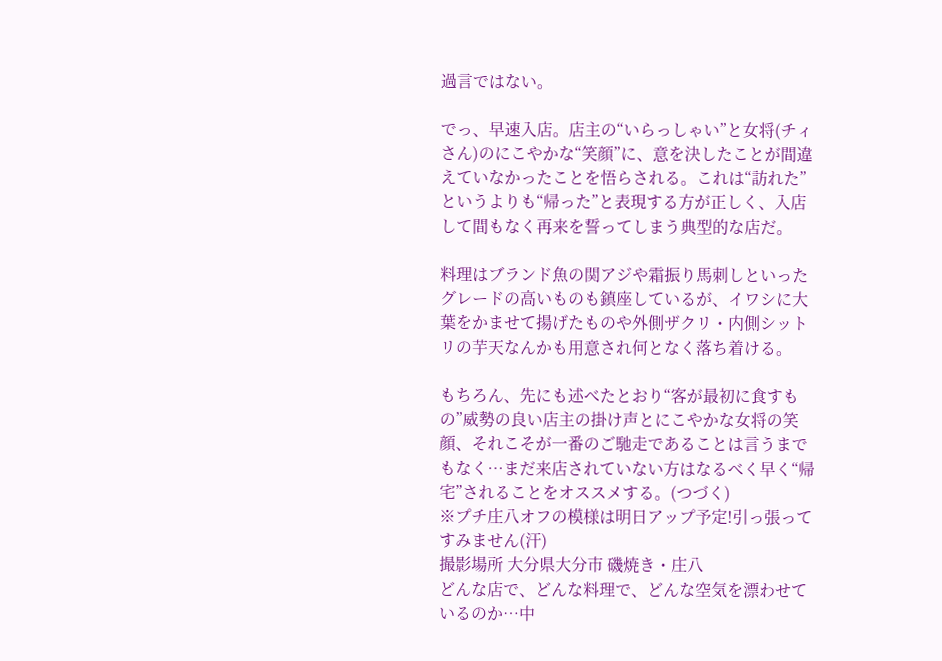過言ではない。

でっ、早速入店。店主の“いらっしゃい”と女将(チィさん)のにこやかな“笑顔”に、意を決したことが間違えていなかったことを悟らされる。これは“訪れた”というよりも“帰った”と表現する方が正しく、入店して間もなく再来を誓ってしまう典型的な店だ。

料理はブランド魚の関アジや霜振り馬刺しといったグレードの高いものも鎮座しているが、イワシに大葉をかませて揚げたものや外側ザクリ・内側シットリの芋天なんかも用意され何となく落ち着ける。

もちろん、先にも述べたとおり“客が最初に食すもの”威勢の良い店主の掛け声とにこやかな女将の笑顔、それこそが一番のご馳走であることは言うまでもなく…まだ来店されていない方はなるべく早く“帰宅”されることをオススメする。(つづく)
※プチ庄八オフの模様は明日アップ予定!引っ張ってすみません(汗)
撮影場所 大分県大分市 磯焼き・庄八
どんな店で、どんな料理で、どんな空気を漂わせているのか…中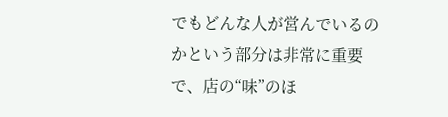でもどんな人が営んでいるのかという部分は非常に重要で、店の“味”のほ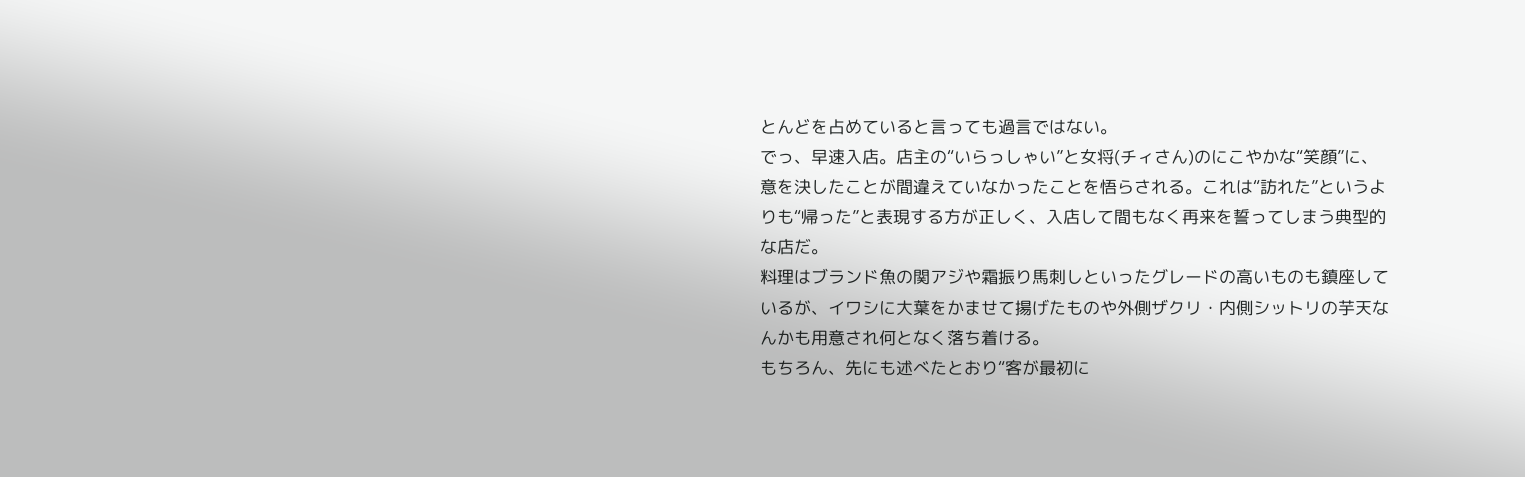とんどを占めていると言っても過言ではない。
でっ、早速入店。店主の“いらっしゃい”と女将(チィさん)のにこやかな“笑顔”に、意を決したことが間違えていなかったことを悟らされる。これは“訪れた”というよりも“帰った”と表現する方が正しく、入店して間もなく再来を誓ってしまう典型的な店だ。
料理はブランド魚の関アジや霜振り馬刺しといったグレードの高いものも鎮座しているが、イワシに大葉をかませて揚げたものや外側ザクリ・内側シットリの芋天なんかも用意され何となく落ち着ける。
もちろん、先にも述べたとおり“客が最初に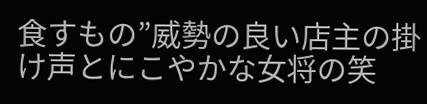食すもの”威勢の良い店主の掛け声とにこやかな女将の笑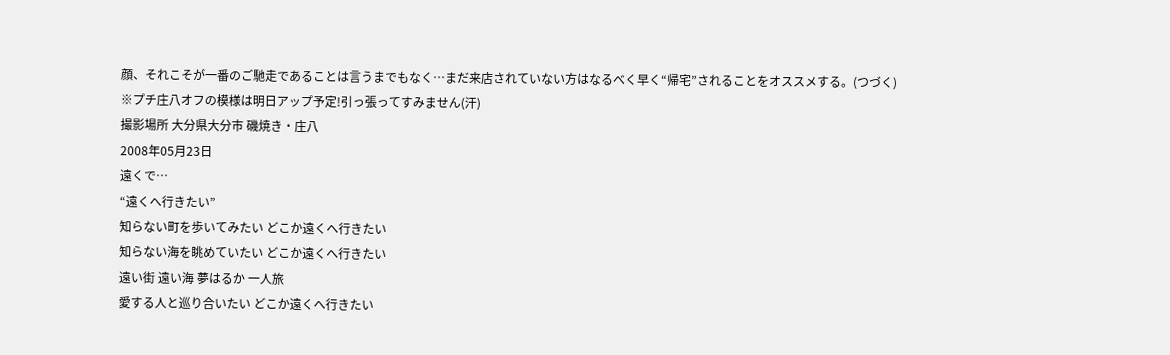顔、それこそが一番のご馳走であることは言うまでもなく…まだ来店されていない方はなるべく早く“帰宅”されることをオススメする。(つづく)
※プチ庄八オフの模様は明日アップ予定!引っ張ってすみません(汗)
撮影場所 大分県大分市 磯焼き・庄八
2008年05月23日
遠くで…
“遠くへ行きたい”
知らない町を歩いてみたい どこか遠くへ行きたい
知らない海を眺めていたい どこか遠くへ行きたい
遠い街 遠い海 夢はるか 一人旅
愛する人と巡り合いたい どこか遠くへ行きたい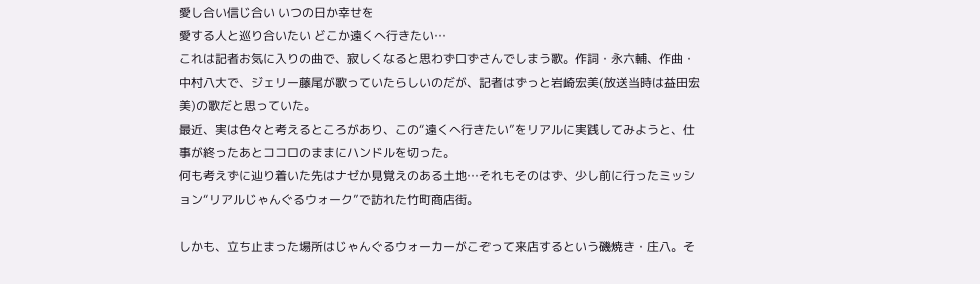愛し合い信じ合い いつの日か幸せを
愛する人と巡り合いたい どこか遠くへ行きたい…
これは記者お気に入りの曲で、寂しくなると思わず口ずさんでしまう歌。作詞・永六輔、作曲・中村八大で、ジェリー藤尾が歌っていたらしいのだが、記者はずっと岩崎宏美(放送当時は益田宏美)の歌だと思っていた。
最近、実は色々と考えるところがあり、この“遠くへ行きたい”をリアルに実践してみようと、仕事が終ったあとココロのままにハンドルを切った。
何も考えずに辿り着いた先はナゼか見覚えのある土地…それもそのはず、少し前に行ったミッション“リアルじゃんぐるウォーク”で訪れた竹町商店街。

しかも、立ち止まった場所はじゃんぐるウォーカーがこぞって来店するという磯焼き・庄八。そ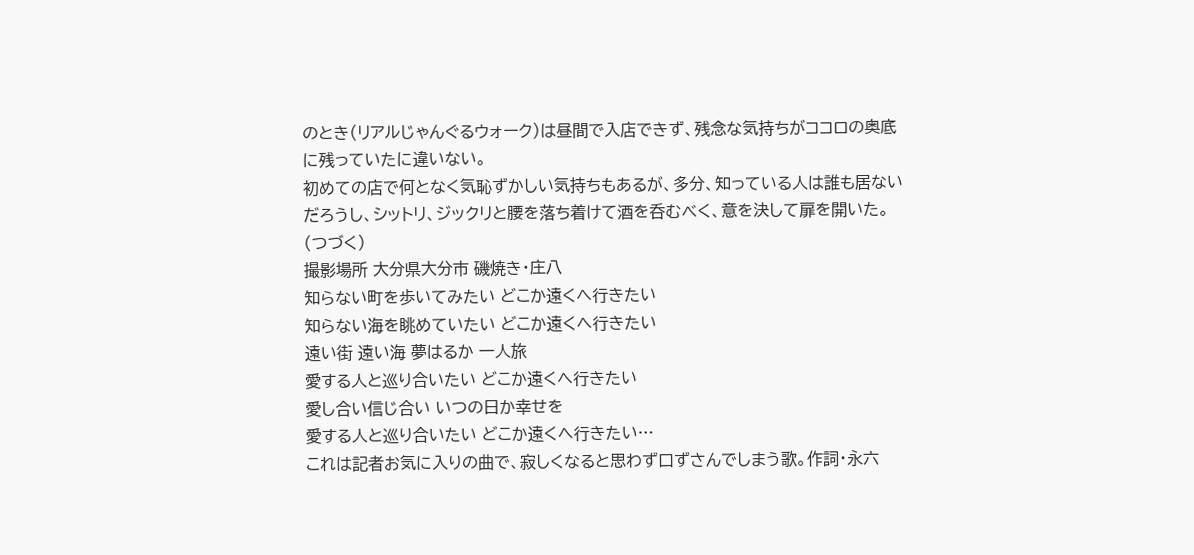のとき(リアルじゃんぐるウォーク)は昼間で入店できず、残念な気持ちがココロの奥底に残っていたに違いない。
初めての店で何となく気恥ずかしい気持ちもあるが、多分、知っている人は誰も居ないだろうし、シットリ、ジックリと腰を落ち着けて酒を呑むべく、意を決して扉を開いた。(つづく)
撮影場所 大分県大分市 磯焼き・庄八
知らない町を歩いてみたい どこか遠くへ行きたい
知らない海を眺めていたい どこか遠くへ行きたい
遠い街 遠い海 夢はるか 一人旅
愛する人と巡り合いたい どこか遠くへ行きたい
愛し合い信じ合い いつの日か幸せを
愛する人と巡り合いたい どこか遠くへ行きたい…
これは記者お気に入りの曲で、寂しくなると思わず口ずさんでしまう歌。作詞・永六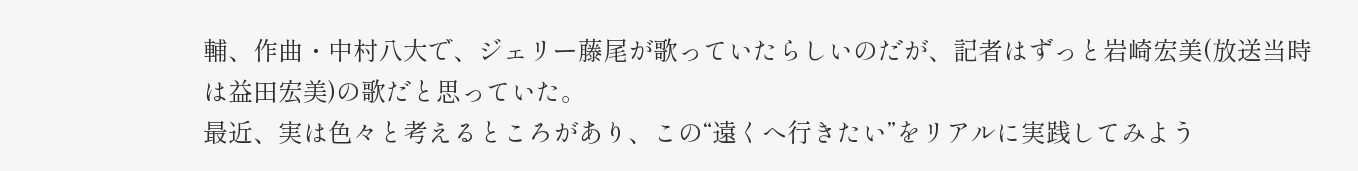輔、作曲・中村八大で、ジェリー藤尾が歌っていたらしいのだが、記者はずっと岩崎宏美(放送当時は益田宏美)の歌だと思っていた。
最近、実は色々と考えるところがあり、この“遠くへ行きたい”をリアルに実践してみよう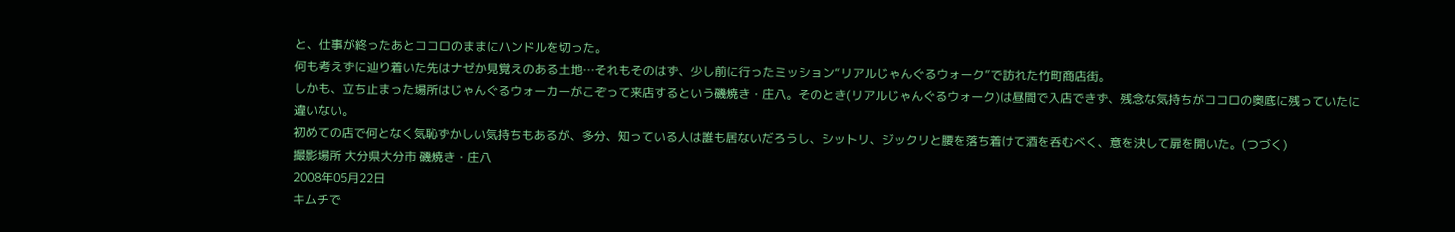と、仕事が終ったあとココロのままにハンドルを切った。
何も考えずに辿り着いた先はナゼか見覚えのある土地…それもそのはず、少し前に行ったミッション“リアルじゃんぐるウォーク”で訪れた竹町商店街。
しかも、立ち止まった場所はじゃんぐるウォーカーがこぞって来店するという磯焼き・庄八。そのとき(リアルじゃんぐるウォーク)は昼間で入店できず、残念な気持ちがココロの奥底に残っていたに違いない。
初めての店で何となく気恥ずかしい気持ちもあるが、多分、知っている人は誰も居ないだろうし、シットリ、ジックリと腰を落ち着けて酒を呑むべく、意を決して扉を開いた。(つづく)
撮影場所 大分県大分市 磯焼き・庄八
2008年05月22日
キムチで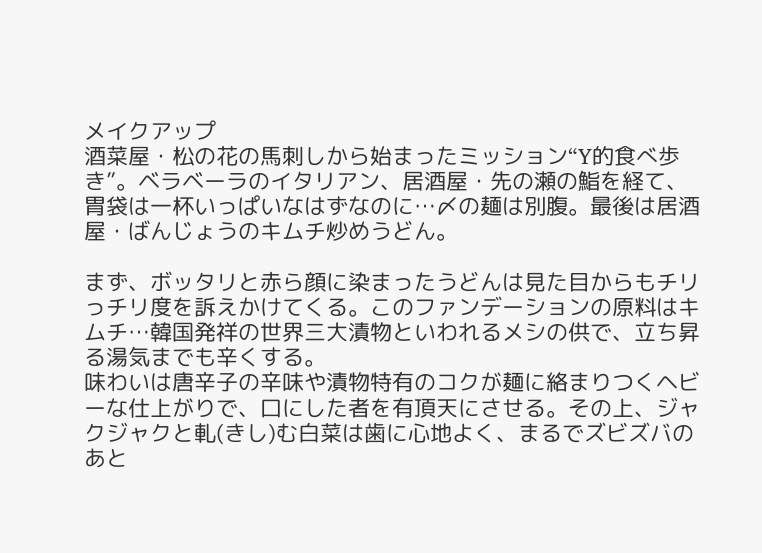メイクアップ
酒菜屋・松の花の馬刺しから始まったミッション“Y的食べ歩き”。ベラベーラのイタリアン、居酒屋・先の瀬の鮨を経て、胃袋は一杯いっぱいなはずなのに…〆の麺は別腹。最後は居酒屋・ばんじょうのキムチ炒めうどん。

まず、ボッタリと赤ら顔に染まったうどんは見た目からもチリっチリ度を訴えかけてくる。このファンデーションの原料はキムチ…韓国発祥の世界三大漬物といわれるメシの供で、立ち昇る湯気までも辛くする。
味わいは唐辛子の辛味や漬物特有のコクが麺に絡まりつくヘビーな仕上がりで、口にした者を有頂天にさせる。その上、ジャクジャクと軋(きし)む白菜は歯に心地よく、まるでズビズバのあと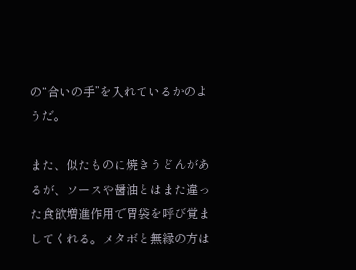の“合いの手”を入れているかのようだ。

また、似たものに焼きうどんがあるが、ソースや醤油とはまた違った食欲増進作用で胃袋を呼び覚ましてくれる。メタボと無縁の方は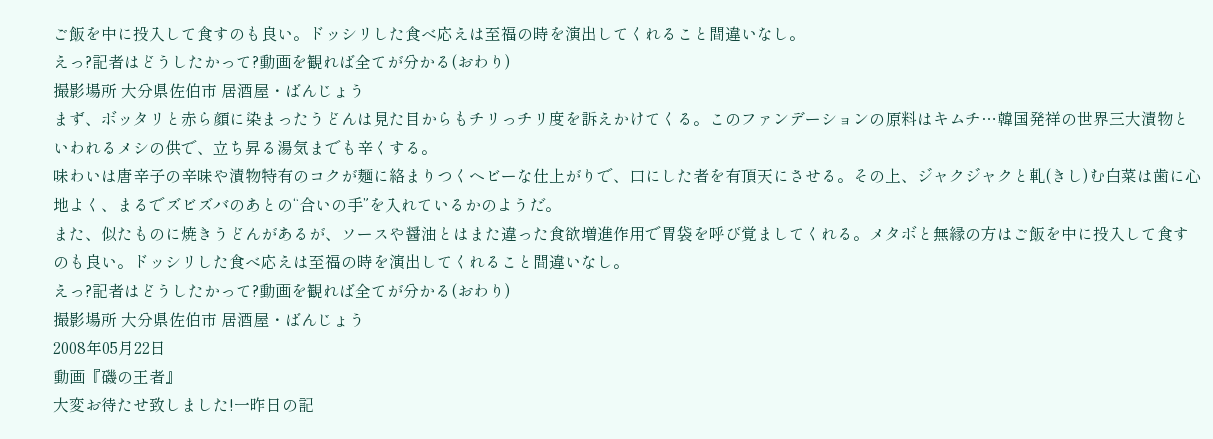ご飯を中に投入して食すのも良い。ドッシリした食べ応えは至福の時を演出してくれること間違いなし。
えっ?記者はどうしたかって?動画を観れば全てが分かる(おわり)
撮影場所 大分県佐伯市 居酒屋・ばんじょう
まず、ボッタリと赤ら顔に染まったうどんは見た目からもチリっチリ度を訴えかけてくる。このファンデーションの原料はキムチ…韓国発祥の世界三大漬物といわれるメシの供で、立ち昇る湯気までも辛くする。
味わいは唐辛子の辛味や漬物特有のコクが麺に絡まりつくヘビーな仕上がりで、口にした者を有頂天にさせる。その上、ジャクジャクと軋(きし)む白菜は歯に心地よく、まるでズビズバのあとの“合いの手”を入れているかのようだ。
また、似たものに焼きうどんがあるが、ソースや醤油とはまた違った食欲増進作用で胃袋を呼び覚ましてくれる。メタボと無縁の方はご飯を中に投入して食すのも良い。ドッシリした食べ応えは至福の時を演出してくれること間違いなし。
えっ?記者はどうしたかって?動画を観れば全てが分かる(おわり)
撮影場所 大分県佐伯市 居酒屋・ばんじょう
2008年05月22日
動画『磯の王者』
大変お待たせ致しました!一昨日の記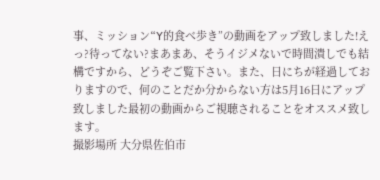事、ミッション“Y的食べ歩き”の動画をアップ致しました!えっ?待ってない?まあまあ、そうイジメないで時間潰しでも結構ですから、どうぞご覧下さい。また、日にちが経過しておりますので、何のことだか分からない方は5月16日にアップ致しました最初の動画からご視聴されることをオススメ致します。
撮影場所 大分県佐伯市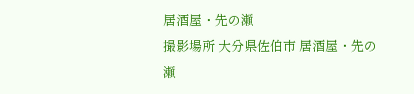居酒屋・先の瀬
撮影場所 大分県佐伯市 居酒屋・先の瀬